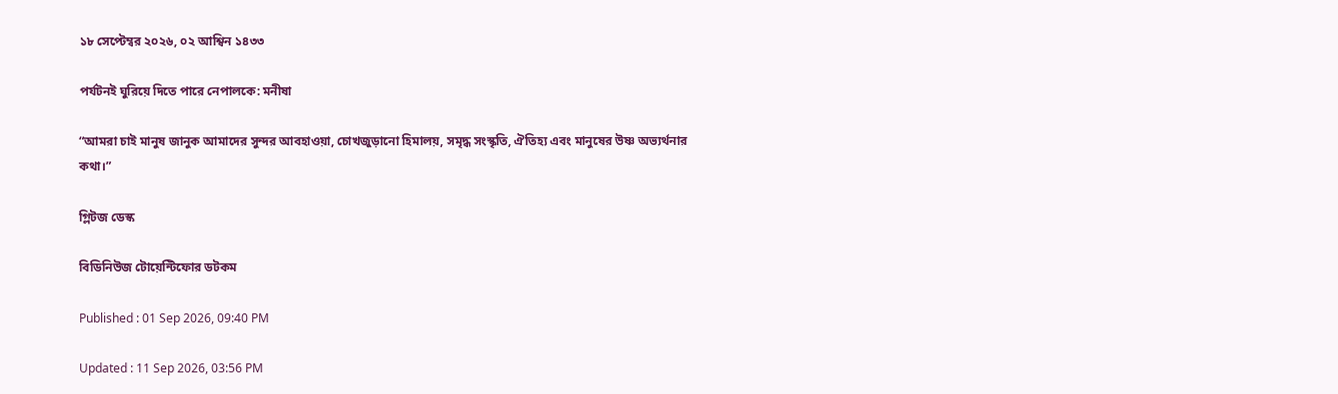১৮ সেপ্টেম্বর ২০২৬, ০২ আশ্বিন ১৪৩৩

পর্যটনই ঘুরিয়ে দিতে পারে নেপালকে: মনীষা

“আমরা চাই মানুষ জানুক আমাদের সুন্দর আবহাওয়া, চোখজুড়ানো হিমালয়, সমৃদ্ধ সংস্কৃতি, ঐতিহ্য এবং মানুষের উষ্ণ অভ্যর্থনার কথা।”

গ্লিটজ ডেস্ক

বিডিনিউজ টোয়েন্টিফোর ডটকম

Published : 01 Sep 2026, 09:40 PM

Updated : 11 Sep 2026, 03:56 PM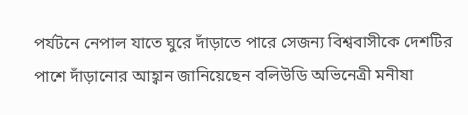পর্যটনে নেপাল যাতে ঘুরে দাঁড়াতে পারে সেজন্য বিশ্ববাসীকে দেশটির পাশে দাঁড়ানোর আহ্বান জানিয়েছেন বলিউডি অভিনেত্রী মনীষা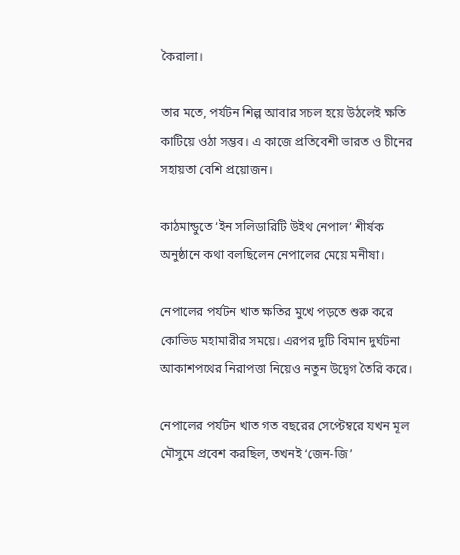কৈরালা।

তার মতে, পর্যটন শিল্প আবার সচল হয়ে উঠলেই ক্ষতি কাটিয়ে ওঠা সম্ভব। এ কাজে প্রতিবেশী ভারত ও চীনের সহায়তা বেশি প্রয়োজন।

কাঠমান্ডুতে ‘ইন সলিডারিটি উইথ নেপাল’ শীর্ষক অনুষ্ঠানে কথা বলছিলেন নেপালের মেয়ে মনীষা।

নেপালের পর্যটন খাত ক্ষতির মুখে পড়তে শুরু করে কোভিড মহামারীর সময়ে। এরপর দুটি বিমান দুর্ঘটনা আকাশপথের নিরাপত্তা নিয়েও নতুন উদ্বেগ তৈরি করে।

নেপালের পর্যটন খাত গত বছরের সেপ্টেম্বরে যখন মূল মৌসুমে প্রবেশ করছিল, তখনই ‘জেন-জি’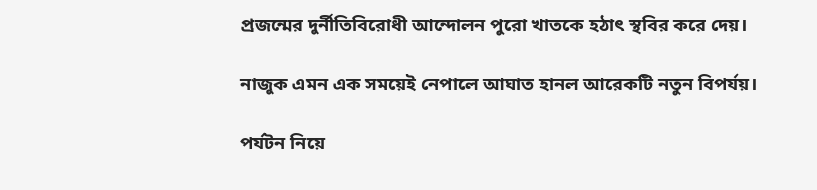প্রজন্মের দুর্নীতিবিরোধী আন্দোলন পুরো খাতকে হঠাৎ স্থবির করে দেয়।

নাজুক এমন এক সময়েই নেপালে আঘাত হানল আরেকটি নতুন বিপর্যয়।

পর্যটন নিয়ে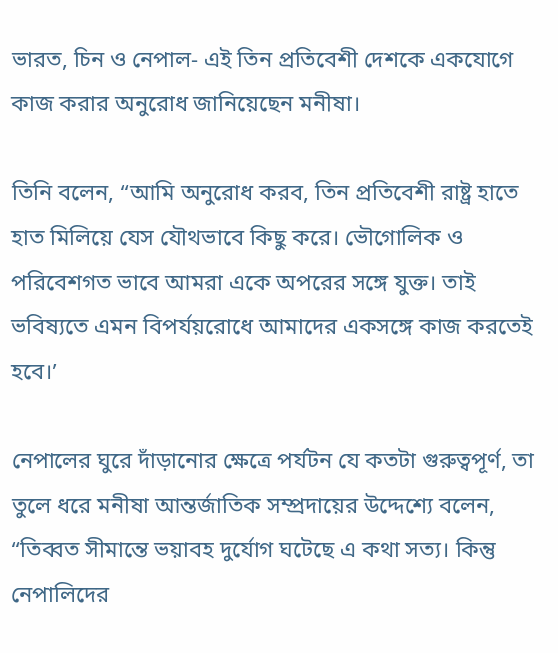ভারত, চিন ও নেপাল- এই তিন প্রতিবেশী দেশকে একযোগে কাজ করার অনুরোধ জানিয়েছেন মনীষা।

তিনি বলেন, “আমি অনুরোধ করব, তিন প্রতিবেশী রাষ্ট্র হাতে হাত মিলিয়ে যেস যৌথভাবে কিছু করে। ভৌগোলিক ও পরিবেশগত ভাবে আমরা একে অপরের সঙ্গে যুক্ত। তাই ভবিষ্যতে এমন বিপর্যয়রোধে আমাদের একসঙ্গে কাজ করতেই হবে।’

নেপালের ঘুরে দাঁড়ানোর ক্ষেত্রে পর্যটন যে কতটা গুরুত্বপূর্ণ, তা তুলে ধরে মনীষা আন্তর্জাতিক সম্প্রদায়ের উদ্দেশ্যে বলেন, “তিব্বত সীমান্তে ভয়াবহ দুর্যোগ ঘটেছে এ কথা সত্য। কিন্তু নেপালিদের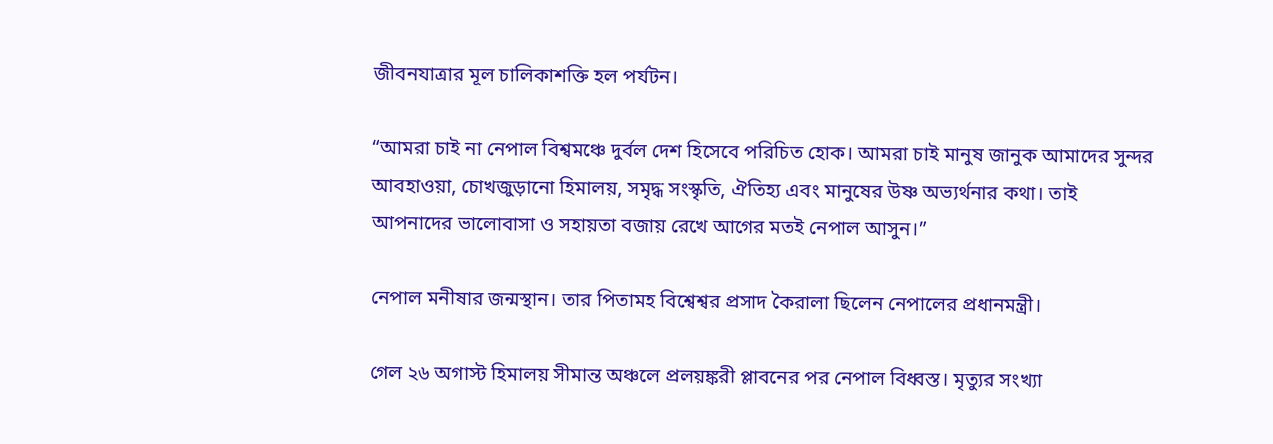জীবনযাত্রার মূল চালিকাশক্তি হল পর্যটন।

“আমরা চাই না নেপাল বিশ্বমঞ্চে দুর্বল দেশ হিসেবে পরিচিত হোক। আমরা চাই মানুষ জানুক আমাদের সুন্দর আবহাওয়া, চোখজুড়ানো হিমালয়, সমৃদ্ধ সংস্কৃতি, ঐতিহ্য এবং মানুষের উষ্ণ অভ্যর্থনার কথা। তাই আপনাদের ভালোবাসা ও সহায়তা বজায় রেখে আগের মতই নেপাল আসুন।”

নেপাল মনীষার জন্মস্থান। তার পিতামহ বিশ্বেশ্বর প্রসাদ কৈরালা ছিলেন নেপালের প্রধানমন্ত্রী।

গেল ২৬ অগাস্ট হিমালয় সীমান্ত অঞ্চলে প্রলয়ঙ্করী প্লাবনের পর নেপাল বিধ্বস্ত। মৃত্যুর সংখ্যা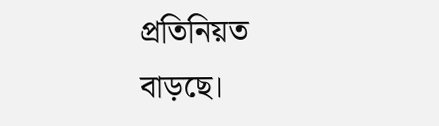প্রতিনিয়ত বাড়ছে।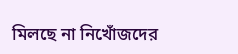মিলছে না নিখোঁজদের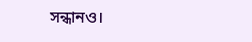সন্ধানও।